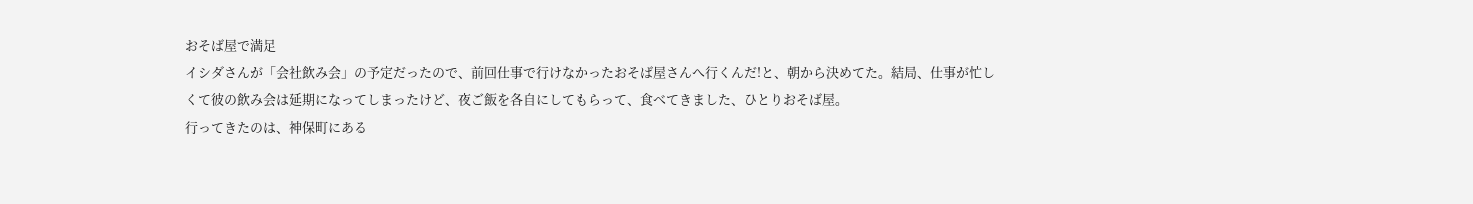おそば屋で満足
イシダさんが「会社飲み会」の予定だったので、前回仕事で行けなかったおそば屋さんへ行くんだ!と、朝から決めてた。結局、仕事が忙しくて彼の飲み会は延期になってしまったけど、夜ご飯を各自にしてもらって、食べてきました、ひとりおそば屋。
行ってきたのは、神保町にある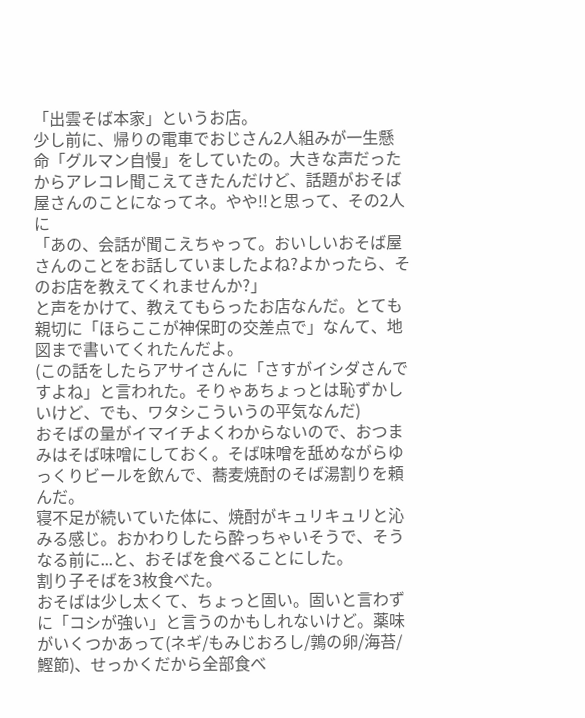「出雲そば本家」というお店。
少し前に、帰りの電車でおじさん2人組みが一生懸命「グルマン自慢」をしていたの。大きな声だったからアレコレ聞こえてきたんだけど、話題がおそば屋さんのことになってネ。やや!!と思って、その2人に
「あの、会話が聞こえちゃって。おいしいおそば屋さんのことをお話していましたよね?よかったら、そのお店を教えてくれませんか?」
と声をかけて、教えてもらったお店なんだ。とても親切に「ほらここが神保町の交差点で」なんて、地図まで書いてくれたんだよ。
(この話をしたらアサイさんに「さすがイシダさんですよね」と言われた。そりゃあちょっとは恥ずかしいけど、でも、ワタシこういうの平気なんだ)
おそばの量がイマイチよくわからないので、おつまみはそば味噌にしておく。そば味噌を舐めながらゆっくりビールを飲んで、蕎麦焼酎のそば湯割りを頼んだ。
寝不足が続いていた体に、焼酎がキュリキュリと沁みる感じ。おかわりしたら酔っちゃいそうで、そうなる前に...と、おそばを食べることにした。
割り子そばを3枚食べた。
おそばは少し太くて、ちょっと固い。固いと言わずに「コシが強い」と言うのかもしれないけど。薬味がいくつかあって(ネギ/もみじおろし/鶉の卵/海苔/鰹節)、せっかくだから全部食べ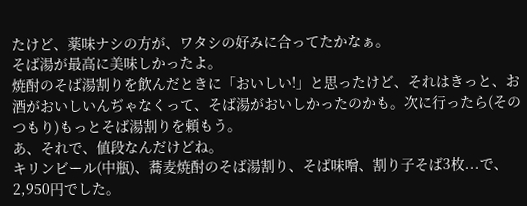たけど、薬味ナシの方が、ワタシの好みに合ってたかなぁ。
そば湯が最高に美味しかったよ。
焼酎のそば湯割りを飲んだときに「おいしい!」と思ったけど、それはきっと、お酒がおいしいんぢゃなくって、そば湯がおいしかったのかも。次に行ったら(そのつもり)もっとそば湯割りを頼もう。
あ、それで、値段なんだけどね。
キリンビール(中瓶)、蕎麦焼酎のそば湯割り、そば味噌、割り子そば3枚...で、2,950円でした。